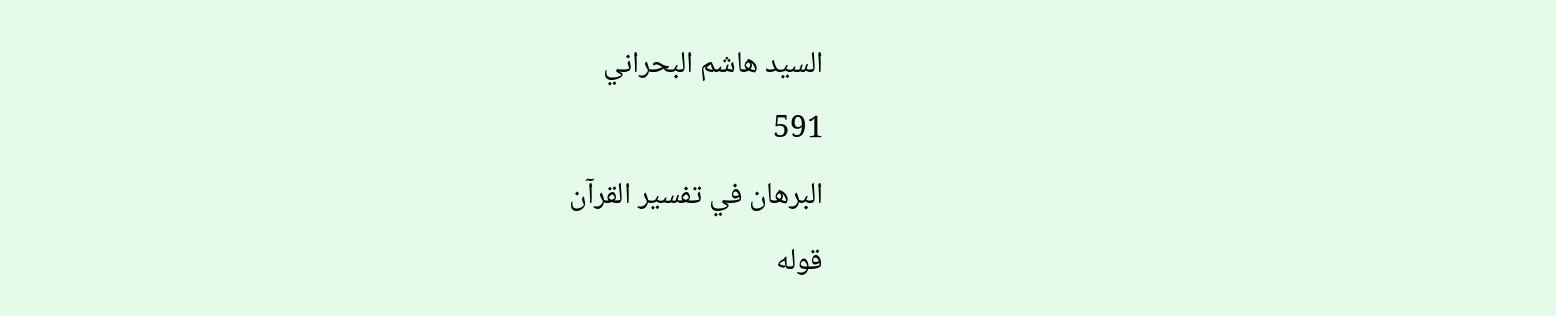السيد هاشم البحراني
591
البرهان في تفسير القرآن
قوله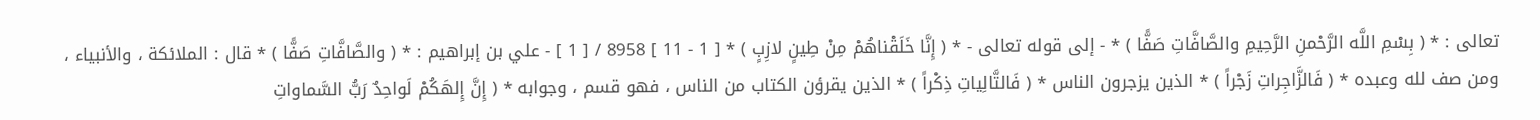تعالى : * ( بِسْمِ اللَّه الرَّحْمنِ الرَّحِيمِ والصَّافَّاتِ صَفًّا ) * - إلى قوله تعالى - * ( إِنَّا خَلَقْناهُمْ مِنْ طِينٍ لازِبٍ ) * [ 1 - 11 ] 8958 / [ 1 ] - علي بن إبراهيم : * ( والصَّافَّاتِ صَفًّا ) * قال : الملائكة ، والأنبياء ، ومن صف لله وعبده * ( فَالزَّاجِراتِ زَجْراً ) * الذين يزجرون الناس * ( فَالتَّالِياتِ ذِكْراً ) * الذين يقرؤن الكتاب من الناس ، فهو قسم ، وجوابه * ( إِنَّ إِلهَكُمْ لَواحِدٌ رَبُّ السَّماواتِ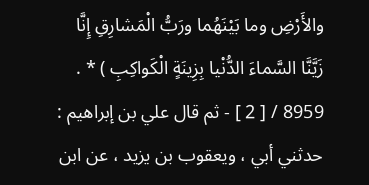والأَرْضِ وما بَيْنَهُما ورَبُّ الْمَشارِقِ إِنَّا زَيَّنَّا السَّماءَ الدُّنْيا بِزِينَةٍ الْكَواكِبِ ) * . 8959 / [ 2 ] - ثم قال علي بن إبراهيم : حدثني أبي ، ويعقوب بن يزيد ، عن ابن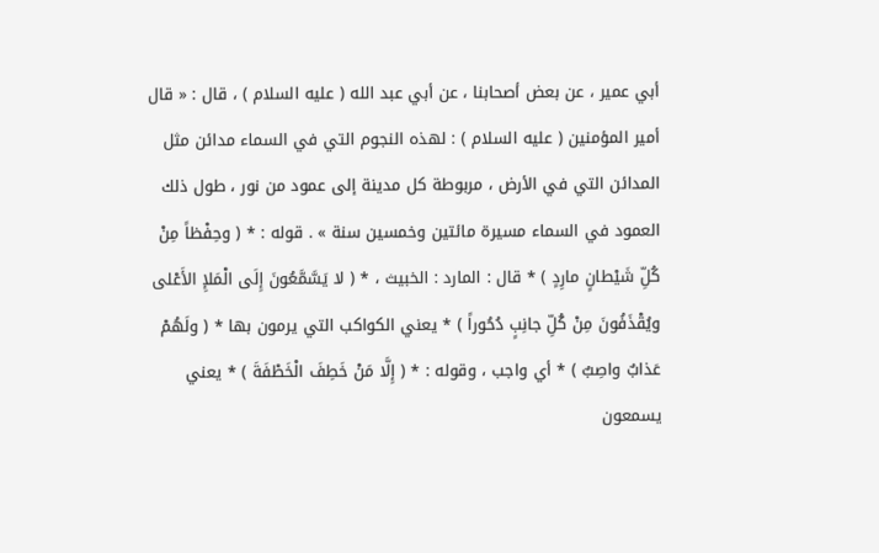أبي عمير ، عن بعض أصحابنا ، عن أبي عبد الله ( عليه السلام ) ، قال : « قال أمير المؤمنين ( عليه السلام ) : لهذه النجوم التي في السماء مدائن مثل المدائن التي في الأرض ، مربوطة كل مدينة إلى عمود من نور ، طول ذلك العمود في السماء مسيرة مائتين وخمسين سنة » . قوله : * ( وحِفْظاً مِنْ كُلِّ شَيْطانٍ مارِدٍ ) * قال : المارد : الخبيث ، * ( لا يَسَّمَّعُونَ إِلَى الْمَلإِ الأَعْلى ويُقْذَفُونَ مِنْ كُلِّ جانِبٍ دُحُوراً ) * يعني الكواكب التي يرمون بها * ( ولَهُمْ عَذابٌ واصِبٌ ) * أي واجب ، وقوله : * ( إِلَّا مَنْ خَطِفَ الْخَطْفَةَ ) * يعني يسمعون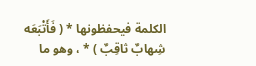الكلمة فيحفظونها * ( فَأَتْبَعَه شِهابٌ ثاقِبٌ ) * ، وهو ما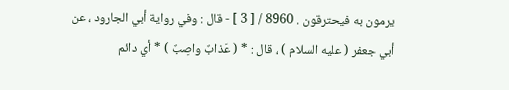يرمون به فيحترقون . 8960 / [ 3 ] - قال : وفي رواية أبي الجارود ، عن أبي جعفر ( عليه السلام ) ، قال : * ( عَذابٌ واصِبٌ ) * أي دائم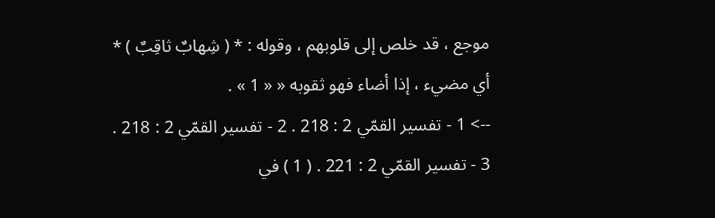موجع ، قد خلص إلى قلوبهم ، وقوله : * ( شِهابٌ ثاقِبٌ ) * أي مضيء ، إذا أضاء فهو ثقوبه « « 1 » .
--> 1 - تفسير القمّي 2 : 218 . 2 - تفسير القمّي 2 : 218 . 3 - تفسير القمّي 2 : 221 . ( 1 ) في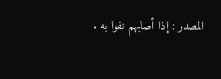المصدر : إذا أصابهم نفوا به .